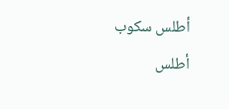أطلس سكوب
أطلس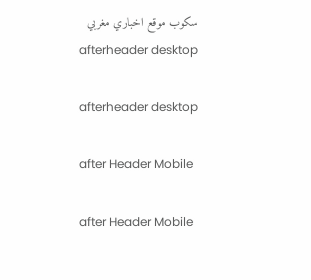سكوب موقع اخباري مغربي
afterheader desktop

afterheader desktop

after Header Mobile

after Header Mobile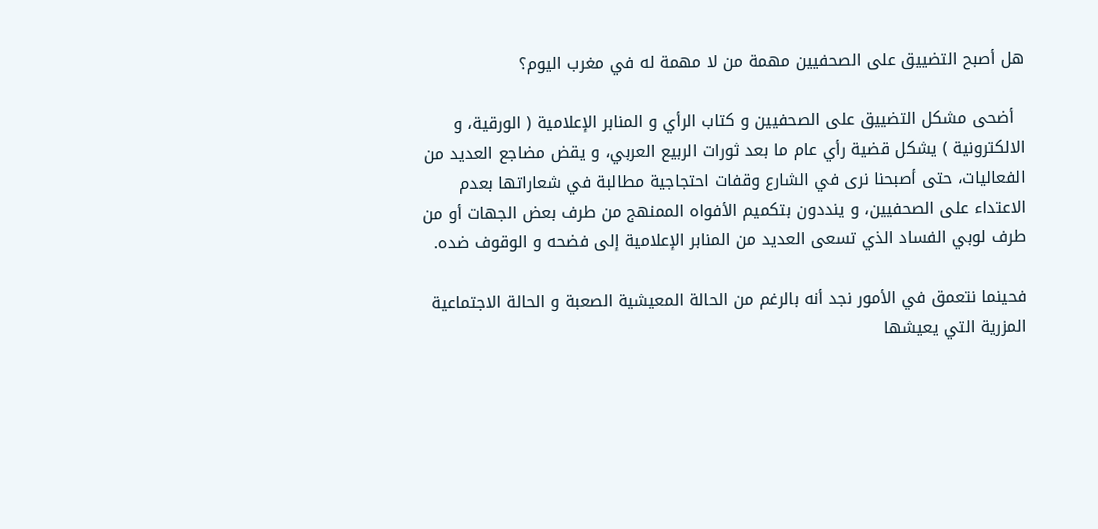هل أصبح التضييق على الصحفيين مهمة من لا مهمة له في مغرب اليوم؟

  أضحى مشكل التضييق على الصحفيين و كتاب الرأي و المنابر الإعلامية ( الورقية، و الالكترونية ) يشكل قضية رأي عام ما بعد ثورات الربيع العربي، و يقض مضاجع العديد من الفعاليات، حتى أصبحنا نرى في الشارع وقفات احتجاجية مطالبة في شعاراتها بعدم الاعتداء على الصحفيين، و ينددون بتكميم الأفواه الممنهج من طرف بعض الجهات أو من طرف لوبي الفساد الذي تسعى العديد من المنابر الإعلامية إلى فضحه و الوقوف ضده.

فحينما نتعمق في الأمور نجد أنه بالرغم من الحالة المعيشية الصعبة و الحالة الاجتماعية المزرية التي يعيشها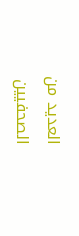العديد من الصحفيين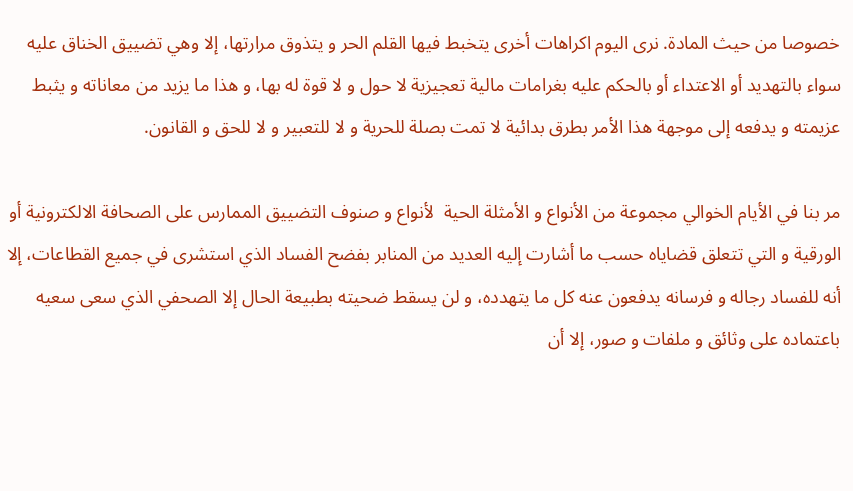خصوصا من حيث المادة. نرى اليوم اكراهات أخرى يتخبط فيها القلم الحر و يتذوق مرارتها، إلا وهي تضييق الخناق عليه سواء بالتهديد أو الاعتداء أو بالحكم عليه بغرامات مالية تعجيزية لا حول و لا قوة له بها، و هذا ما يزيد من معاناته و يثبط عزيمته و يدفعه إلى موجهة هذا الأمر بطرق بدائية لا تمت بصلة للحرية و لا للتعبير و لا للحق و القانون.

مر بنا في الأيام الخوالي مجموعة من الأنواع و الأمثلة الحية  لأنواع و صنوف التضييق الممارس على الصحافة الالكترونية أو الورقية و التي تتعلق قضاياه حسب ما أشارت إليه العديد من المنابر بفضح الفساد الذي استشرى في جميع القطاعات، إلا أنه للفساد رجاله و فرسانه يدفعون عنه كل ما يتهدده، و لن يسقط ضحيته بطبيعة الحال إلا الصحفي الذي سعى سعيه باعتماده على وثائق و ملفات و صور، إلا أن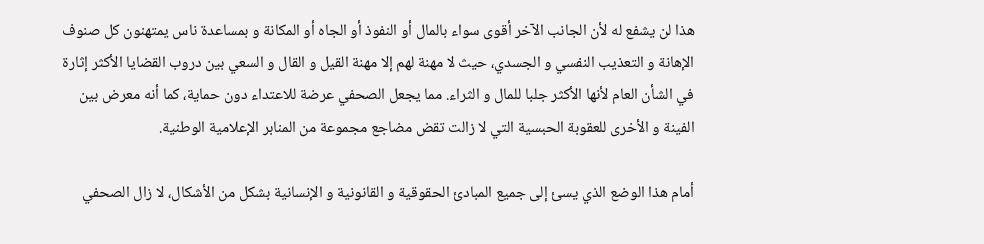هذا لن يشفع له لأن الجانب الآخر أقوى سواء بالمال أو النفوذ أو الجاه أو المكانة و بمساعدة ناس يمتهنون كل صنوف الإهانة و التعذيب النفسي و الجسدي، حيث لا مهنة لهم إلا مهنة القيل و القال و السعي بين دروب القضايا الأكثر إثارة في الشأن العام لأنها الأكثر جلبا للمال و الثراء. مما يجعل الصحفي عرضة للاعتداء دون حماية، كما أنه معرض بين الفينة و الأخرى للعقوبة الحبسية التي لا زالت تقض مضاجع مجموعة من المنابر الإعلامية الوطنية.

أمام هذا الوضع الذي يسئ إلى جميع المبادئ الحقوقية و القانونية و الإنسانية بشكل من الأشكال، لا زال الصحفي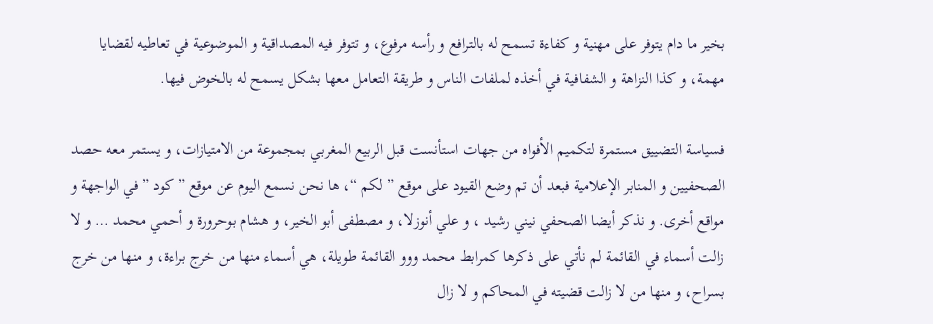بخير ما دام يتوفر على مهنية و كفاءة تسمح له بالترافع و رأسه مرفوع، و تتوفر فيه المصداقية و الموضوعية في تعاطيه لقضايا مهمة، و كذا النزاهة و الشفافية في أخذه لملفات الناس و طريقة التعامل معها بشكل يسمح له بالخوض فيها.

فسياسة التضييق مستمرة لتكميم الأفواه من جهات استأنست قبل الربيع المغربي بمجموعة من الامتيازات، و يستمر معه حصد الصحفيين و المنابر الإعلامية فبعد أن تم وضع القيود على موقع ” لكم “، ها نحن نسمع اليوم عن موقع ” كود ” في الواجهة و مواقع أخرى. و نذكر أيضا الصحفي نيني رشيد ، و علي أنوزلا، و مصطفى أبو الخير، و هشام بوحرورة و أحمي محمد … و لا زالت أسماء في القائمة لم نأتي على ذكرها كمرابط محمد ووو القائمة طويلة، هي أسماء منها من خرج براءة، و منها من خرج بسراح، و منها من لا زالت قضيته في المحاكم و لا زال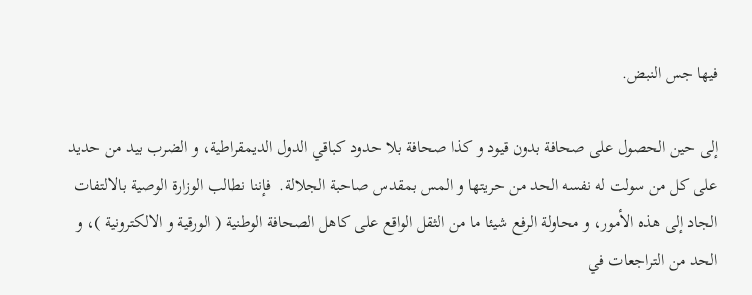فيها جس النبض.

إلى حين الحصول على صحافة بدون قيود و كذا صحافة بلا حدود كباقي الدول الديمقراطية، و الضرب بيد من حديد على كل من سولت له نفسه الحد من حريتها و المس بمقدس صاحبة الجلالة.  فإننا نطالب الوزارة الوصية بالالتفات الجاد إلى هذه الأمور، و محاولة الرفع شيئا ما من الثقل الواقع على كاهل الصحافة الوطنية ( الورقية و الالكترونية )، و الحد من التراجعات في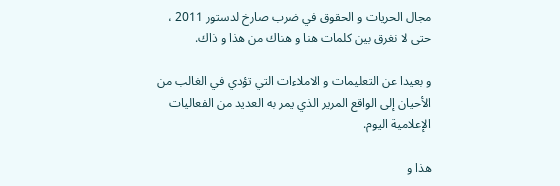مجال الحريات و الحقوق في ضرب صارخ لدستور 2011 ، حتى لا نغرق بين كلمات هنا و هناك من هذا و ذاك.

و بعيدا عن التعليمات و الاملاءات التي تؤدي في الغالب من الأحيان إلى الواقع المرير الذي يمر به العديد من الفعاليات الإعلامية اليوم.

هذا و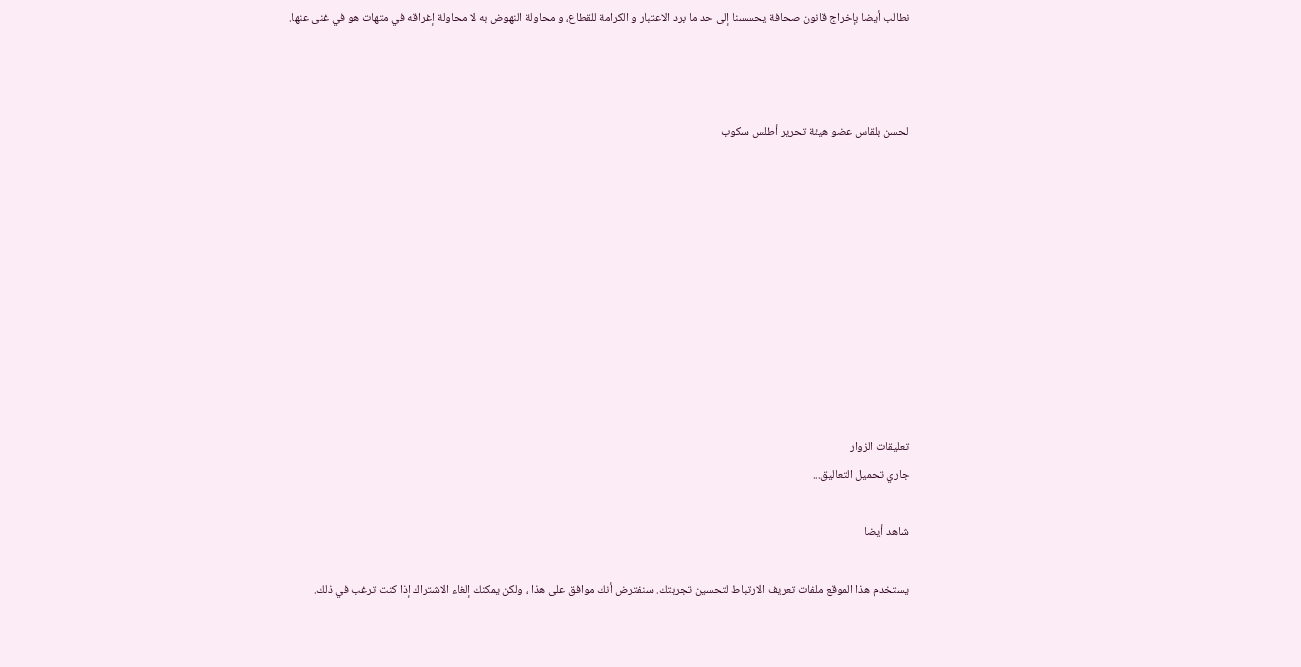نطالب أيضا بإخراج قانون صحافة يحسسنا إلى حد ما برد الاعتبار و الكرامة للقطاع، و محاولة النهوض به لا محاولة إغراقه في متهات هو في غنى عنها.



لحسن بلقاس عضو هيئة تحرير أطلس سكوب










تعليقات الزوار
جاري تحميل التعاليق...

شاهد أيضا

يستخدم هذا الموقع ملفات تعريف الارتباط لتحسين تجربتك. سنفترض أنك موافق على هذا ، ولكن يمكنك إلغاء الاشتراك إذا كنت ترغب في ذلك.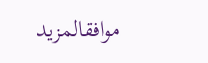موافقالمزيد